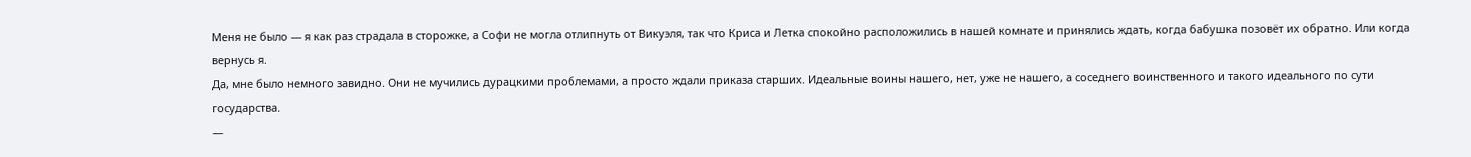Меня не было — я как раз страдала в сторожке, а Софи не могла отлипнуть от Викуэля, так что Криса и Летка спокойно расположились в нашей комнате и принялись ждать, когда бабушка позовёт их обратно. Или когда вернусь я.
Да, мне было немного завидно. Они не мучились дурацкими проблемами, а просто ждали приказа старших. Идеальные воины нашего, нет, уже не нашего, а соседнего воинственного и такого идеального по сути государства.
—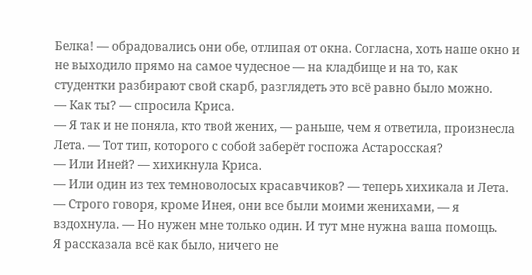Белка! — обрадовались они обе, отлипая от окна. Согласна, хоть наше окно и не выходило прямо на самое чудесное — на кладбище и на то, как студентки разбирают свой скарб, разглядеть это всё равно было можно.
— Как ты? — спросила Криса.
— Я так и не поняла, кто твой жених, — раньше, чем я ответила, произнесла Лета. — Тот тип, которого с собой заберёт госпожа Астаросская?
— Или Иней? — хихикнула Криса.
— Или один из тех темноволосых красавчиков? — теперь хихикала и Лета.
— Строго говоря, кроме Инея, они все были моими женихами, — я вздохнула. — Но нужен мне только один. И тут мне нужна ваша помощь.
Я рассказала всё как было, ничего не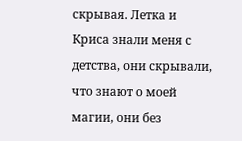скрывая. Летка и Криса знали меня с детства, они скрывали, что знают о моей магии, они без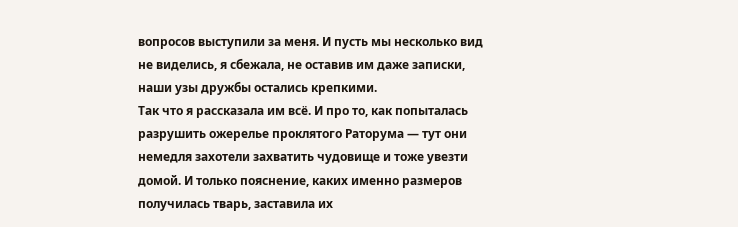вопросов выступили за меня. И пусть мы несколько вид не виделись, я сбежала, не оставив им даже записки, наши узы дружбы остались крепкими.
Так что я рассказала им всё. И про то, как попыталась разрушить ожерелье проклятого Раторума — тут они немедля захотели захватить чудовище и тоже увезти домой. И только пояснение, каких именно размеров получилась тварь, заставила их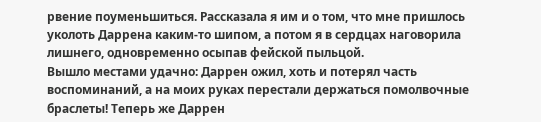рвение поуменьшиться. Рассказала я им и о том, что мне пришлось уколоть Даррена каким-то шипом, а потом я в сердцах наговорила лишнего, одновременно осыпав фейской пыльцой.
Вышло местами удачно: Даррен ожил, хоть и потерял часть воспоминаний, а на моих руках перестали держаться помолвочные браслеты! Теперь же Даррен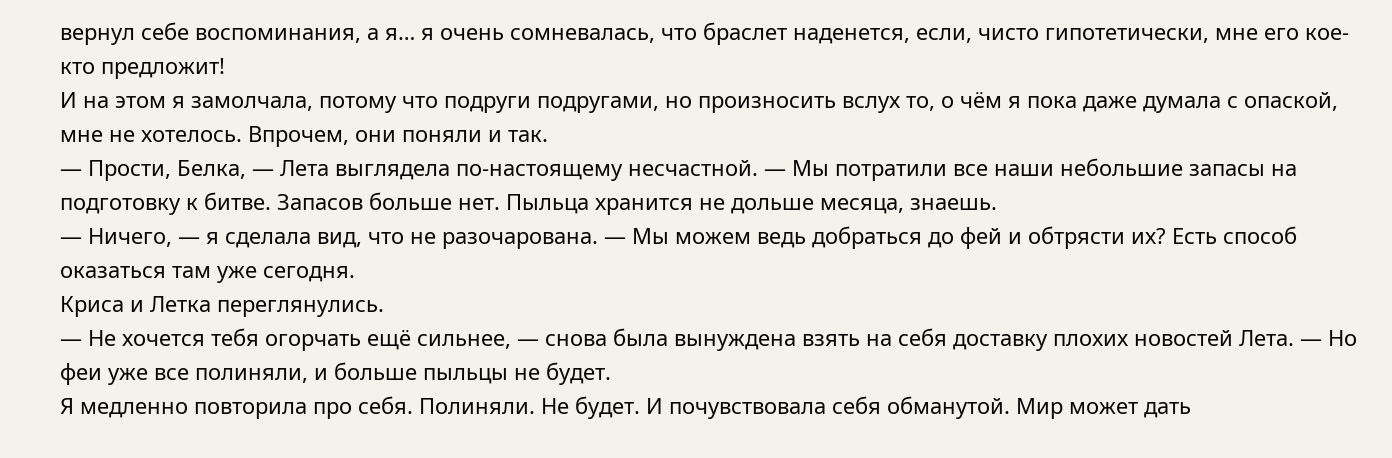вернул себе воспоминания, а я… я очень сомневалась, что браслет наденется, если, чисто гипотетически, мне его кое-кто предложит!
И на этом я замолчала, потому что подруги подругами, но произносить вслух то, о чём я пока даже думала с опаской, мне не хотелось. Впрочем, они поняли и так.
— Прости, Белка, — Лета выглядела по-настоящему несчастной. — Мы потратили все наши небольшие запасы на подготовку к битве. Запасов больше нет. Пыльца хранится не дольше месяца, знаешь.
— Ничего, — я сделала вид, что не разочарована. — Мы можем ведь добраться до фей и обтрясти их? Есть способ оказаться там уже сегодня.
Криса и Летка переглянулись.
— Не хочется тебя огорчать ещё сильнее, — снова была вынуждена взять на себя доставку плохих новостей Лета. — Но феи уже все полиняли, и больше пыльцы не будет.
Я медленно повторила про себя. Полиняли. Не будет. И почувствовала себя обманутой. Мир может дать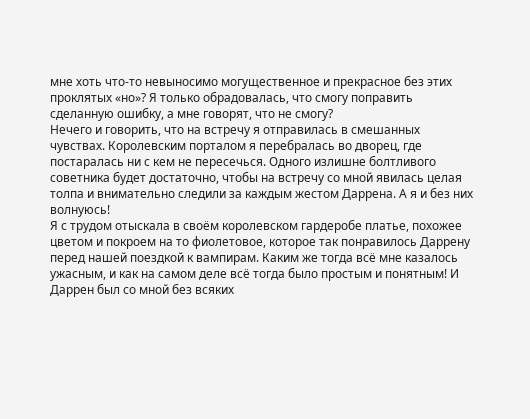мне хоть что-то невыносимо могущественное и прекрасное без этих проклятых «но»? Я только обрадовалась, что смогу поправить сделанную ошибку, а мне говорят, что не смогу?
Нечего и говорить, что на встречу я отправилась в смешанных чувствах. Королевским порталом я перебралась во дворец, где постаралась ни с кем не пересечься. Одного излишне болтливого советника будет достаточно, чтобы на встречу со мной явилась целая толпа и внимательно следили за каждым жестом Даррена. А я и без них волнуюсь!
Я с трудом отыскала в своём королевском гардеробе платье, похожее цветом и покроем на то фиолетовое, которое так понравилось Даррену перед нашей поездкой к вампирам. Каким же тогда всё мне казалось ужасным, и как на самом деле всё тогда было простым и понятным! И Даррен был со мной без всяких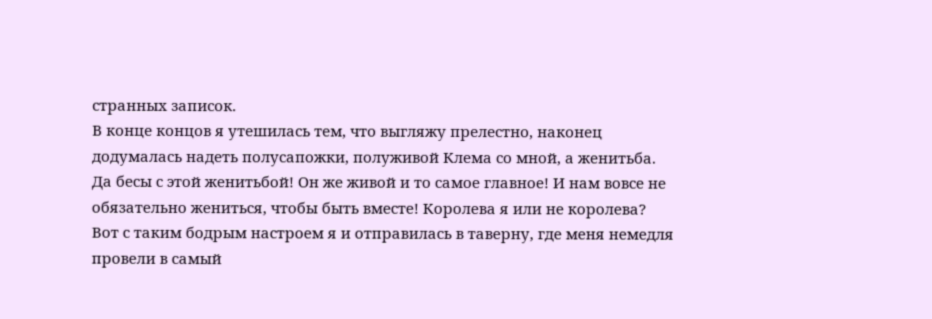странных записок.
В конце концов я утешилась тем, что выгляжу прелестно, наконец додумалась надеть полусапожки, полуживой Клема со мной, а женитьба. Да бесы с этой женитьбой! Он же живой и то самое главное! И нам вовсе не обязательно жениться, чтобы быть вместе! Королева я или не королева?
Вот с таким бодрым настроем я и отправилась в таверну, где меня немедля провели в самый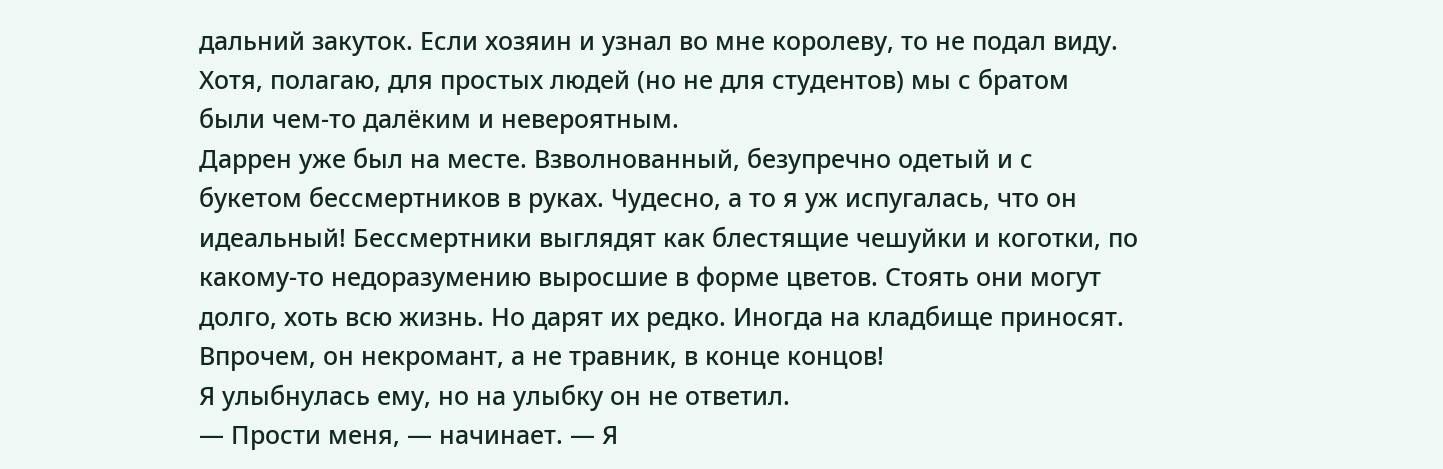дальний закуток. Если хозяин и узнал во мне королеву, то не подал виду. Хотя, полагаю, для простых людей (но не для студентов) мы с братом были чем-то далёким и невероятным.
Даррен уже был на месте. Взволнованный, безупречно одетый и с букетом бессмертников в руках. Чудесно, а то я уж испугалась, что он идеальный! Бессмертники выглядят как блестящие чешуйки и коготки, по какому-то недоразумению выросшие в форме цветов. Стоять они могут долго, хоть всю жизнь. Но дарят их редко. Иногда на кладбище приносят. Впрочем, он некромант, а не травник, в конце концов!
Я улыбнулась ему, но на улыбку он не ответил.
— Прости меня, — начинает. — Я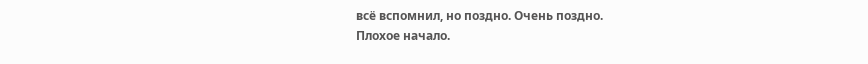всё вспомнил, но поздно. Очень поздно.
Плохое начало.